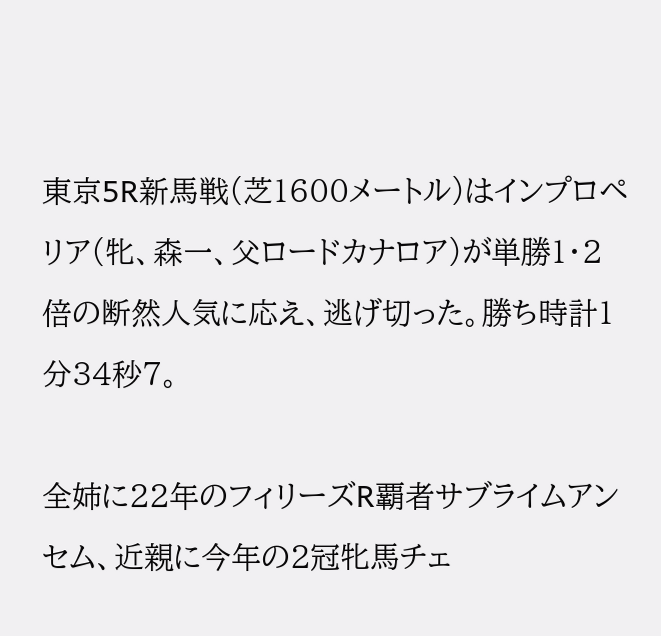東京5R新馬戦(芝1600メートル)はインプロペリア(牝、森一、父ロードカナロア)が単勝1・2倍の断然人気に応え、逃げ切った。勝ち時計1分34秒7。

全姉に22年のフィリーズR覇者サブライムアンセム、近親に今年の2冠牝馬チェ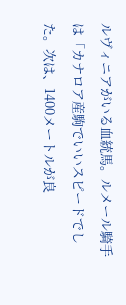ルヴィニアがいる血統馬。ルメール騎手は「カナロア産駒でいいスピードでした。次は、1400メートルが良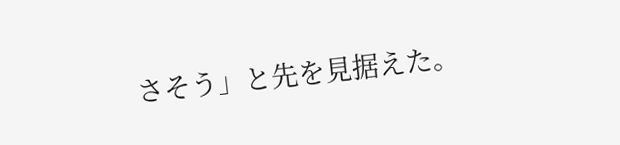さそう」と先を見据えた。